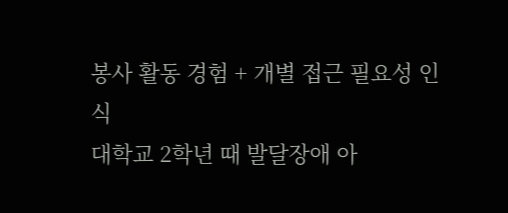봉사 활동 경험 + 개별 접근 필요성 인식
대학교 2학년 때 발달장애 아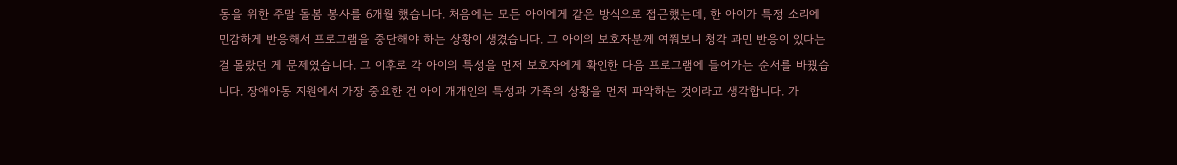동을 위한 주말 돌봄 봉사를 6개월 했습니다. 처음에는 모든 아이에게 같은 방식으로 접근했는데, 한 아이가 특정 소리에 민감하게 반응해서 프로그램을 중단해야 하는 상황이 생겼습니다. 그 아이의 보호자분께 여쭤보니 청각 과민 반응이 있다는 걸 몰랐던 게 문제였습니다. 그 이후로 각 아이의 특성을 먼저 보호자에게 확인한 다음 프로그램에 들어가는 순서를 바꿨습니다. 장애아동 지원에서 가장 중요한 건 아이 개개인의 특성과 가족의 상황을 먼저 파악하는 것이라고 생각합니다. 가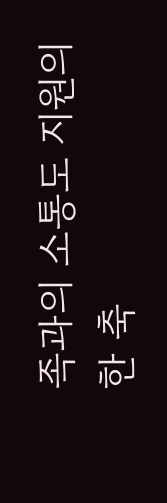족과의 소통도 지원의 한 축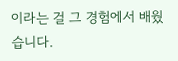이라는 걸 그 경험에서 배웠습니다.